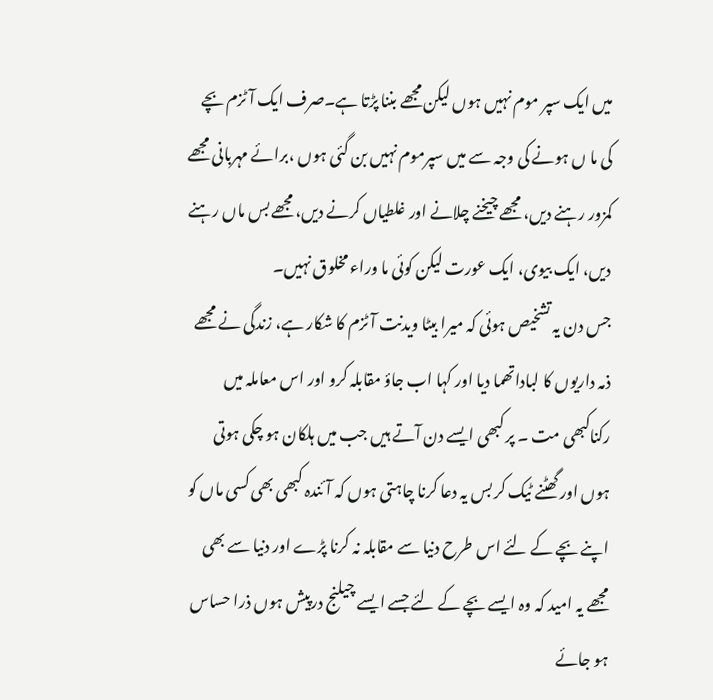میں ایک سپر موم نہیں ہوں لیکن مجھے بننا پڑتا ہے۔صرف ایک آٹزم بچے کی ما ں ہونے کی وجہ سے میں سپرموم نہیں بن گئی ہوں ،برائے مہربانی مجھے کمزور رہنے دیں، مجھے چیخنے چلانے اور غلطیاں کرنے دیں، مجھے بس ماں رہنے دیں، ایک بیوی، ایک عورت لیکن کوئی ما وراء مخلوق نہیں۔
جس دن یہ تشخیص ہوئی کہ میرا بیٹا ویدنت آٹزم کا شکار ہے، زندگی نے مجھے ذمہ داریوں کا لباداتھما دیا اور کہا اب جاؤ مقابلہ کرو اور اس معاملہ میں رکناکبھی مت ۔ پر کبھی ایسے دن آتے ہیں جب میں ہلکان ہو چکی ہوتی ہوں اور گھٹنے ٹیک کر بس یہ دعا کرنا چاہتی ہوں کہ آئندہ کبھی بھی کسی ماں کو اپنے بچے کے لئے اس طرح دنیا سے مقابلہ نہ کرنا پڑے اور دنیا سے بھی مجھے یہ امید کہ وہ ایسے بچے کے لئے جسے ایسے چیلنج درپیش ہوں ذرا حساس ہو جائے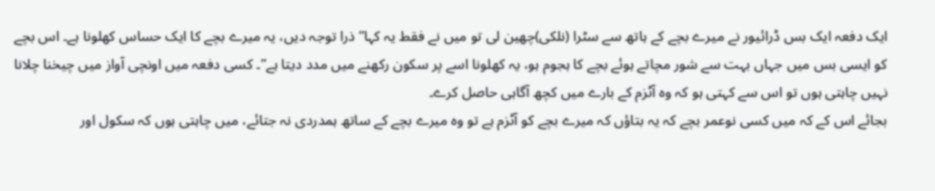ایک دفعہ ایک بس ڈرائیور نے میرے بچے کے ہاتھ سے سٹرا (نلکی)چھین لی تو میں نے فقط یہ کہا” ذرا توجہ دیں، یہ میرے بچے کا ایک حساس کھلونا ہے۔ اس بچے کو ایسی بس میں جہاں بہت سے شور مچاتے ہوئے بچے کا ہجوم ہو، یہ کھلونا اسے پر سکون رکھنے میں مدد دیتا ہے”۔ کسی دفعہ میں اونچی آواز میں چیخنا چلانا نہیں چاہتی ہوں تو اس سے کہتی ہو کہ وہ آٹزم کے بارے میں کچھ آگاہی حاصل کرے۔
بجائے اس کے کہ میں کسی نوعمر بچے کہ یہ بتاؤں کہ میرے بچے کو آٹزم ہے تو وہ میرے بچے کے ساتھ ہمدردی نہ جتائے، میں چاہتی ہوں کہ سکول اور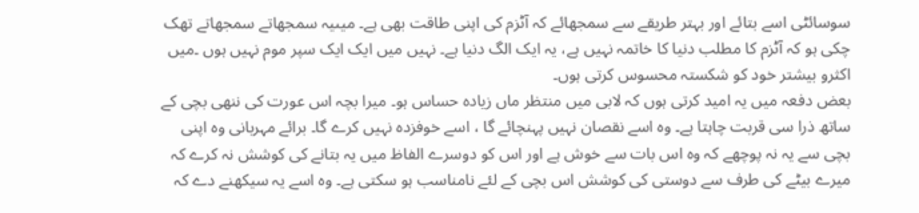سوسائٹی اسے بتائے اور بہتر طریقے سے سمجھائے کہ آٹزم کی اپنی طاقت بھی ہے۔ میںیہ سمجھاتے سمجھاتے تھک چکی ہو کہ آٹزم کا مطلب دنیا کا خاتمہ نہیں ہے، یہ ایک الگ دنیا ہے۔ نہیں میں ایک ایک سپر موم نہیں ہوں ۔میں اکثرو بیشتر خود کو شکستہ محسوس کرتی ہوں۔
بعض دفعہ میں یہ امید کرتی ہوں کہ لابی میں منتظر ماں زیادہ حساس ہو۔ میرا بچہ اس عورت کی ننھی بچی کے ساتھ ذرا سی قربت چاہتا ہے۔ وہ اسے نقصان نہیں پہنچائے گا ، اسے خوفزدہ نہیں کرے گا۔ برائے مہربانی وہ اپنی بچی سے یہ نہ پوچھے کہ وہ اس بات سے خوش ہے اور اس کو دوسرے الفاظ میں یہ بتانے کی کوشش نہ کرے کہ میرے بیٹے کی طرف سے دوستی کی کوشش اس بچی کے لئے نامناسب ہو سکتی ہے۔ وہ اسے یہ سیکھنے دے کہ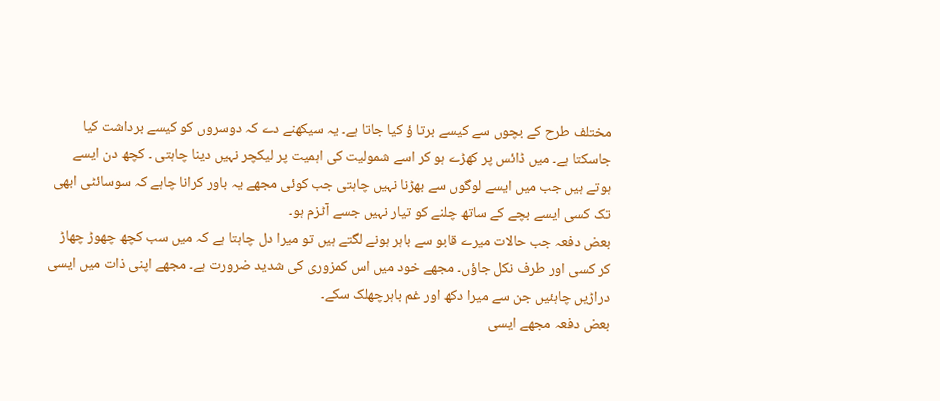مختلف طرح کے بچوں سے کیسے برتا ؤ کیا جاتا ہے۔ یہ سیکھنے دے کہ دوسروں کو کیسے برداشت کیا جاسکتا ہے۔ میں ڈائس پر کھڑے ہو کر اسے شمولیت کی اہمیت پر لیکچر نہیں دینا چاہتی ۔ کچھ دن ایسے ہوتے ہیں جب میں ایسے لوگوں سے بھڑنا نہیں چاہتی جب کوئی مجھے یہ باور کرانا چاہے کہ سوسائٹی ابھی تک کسی ایسے بچے کے ساتھ چلنے کو تیار نہیں جسے آٹزم ہو۔
بعض دفعہ جب حالات میرے قابو سے باہر ہونے لگتے ہیں تو میرا دل چاہتا ہے کہ میں سب کچھ چھوڑ چھاڑ کر کسی اور طرف نکل جاؤں۔ مجھے خود میں اس کمزوری کی شدید ضرورت ہے۔ مجھے اپنی ذات میں ایسی دراڑیں چاہئیں جن سے میرا دکھ اور غم باہرچھلک سکے۔
بعض دفعہ مجھے ایسی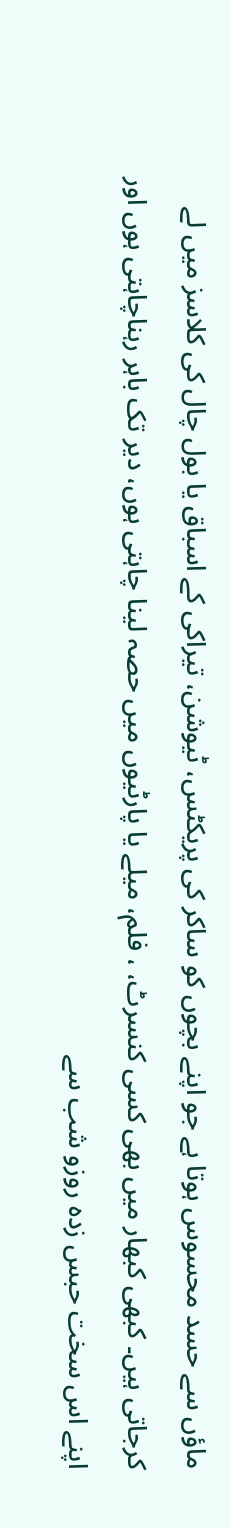ماؤں سے حسد محسوس ہوتا ہے جو اپنے بچوں کو ساکر کی پریکٹس، ٹیوشن، تیراکی کے اسباق یا بول چال کی کلاسز میں لے کرجاتی ہیں۔ کبھی کبھار میں بھی کسی کنسرٹ، ، فلم، میلے یا پارٹیوں میں حصہ لینا چاہتی ہوں، دیر تک باہر رہناچاہتی ہوں اور اپنے اس سخت حبس زدہ روزو شب سے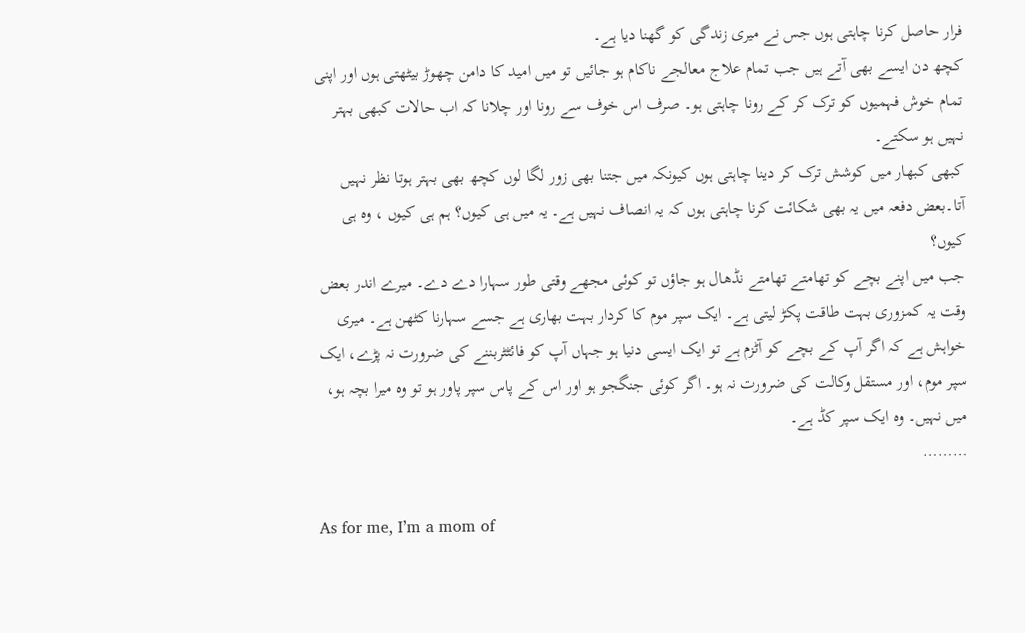فرار حاصل کرنا چاہتی ہوں جس نے میری زندگی کو گھنا دیا ہے۔
کچھ دن ایسے بھی آتے ہیں جب تمام علاج معالجے ناکام ہو جائیں تو میں امید کا دامن چھوڑ بیٹھتی ہوں اور اپنی تمام خوش فہمیوں کو ترک کر کے رونا چاہتی ہو۔ صرف اس خوف سے رونا اور چلانا کہ اب حالات کبھی بہتر نہیں ہو سکتے۔
کبھی کبھار میں کوشش ترک کر دینا چاہتی ہوں کیونکہ میں جتنا بھی زور لگا لوں کچھ بھی بہتر ہوتا نظر نہیں آتا۔بعض دفعہ میں یہ بھی شکائت کرنا چاہتی ہوں کہ یہ انصاف نہیں ہے۔ یہ میں ہی کیوں؟ ہم ہی کیوں ، وہ ہی کیوں؟
جب میں اپنے بچے کو تھامتے تھامتے نڈھال ہو جاؤں تو کوئی مجھے وقتی طور سہارا دے دے۔ میرے اندر بعض وقت یہ کمزوری بہت طاقت پکڑ لیتی ہے۔ ایک سپر موم کا کردار بہت بھاری ہے جسے سہارنا کٹھن ہے۔ میری خواہش ہے کہ اگر آپ کے بچے کو آٹزم ہے تو ایک ایسی دنیا ہو جہاں آپ کو فائٹٹربننے کی ضرورت نہ پڑے، ایک سپر موم، اور مستقل وکالت کی ضرورت نہ ہو۔ اگر کوئی جنگجو ہو اور اس کے پاس سپر پاور ہو تو وہ میرا بچہ ہو، میں نہیں۔ وہ ایک سپر کڈ ہے۔
………

As for me, I’m a mom of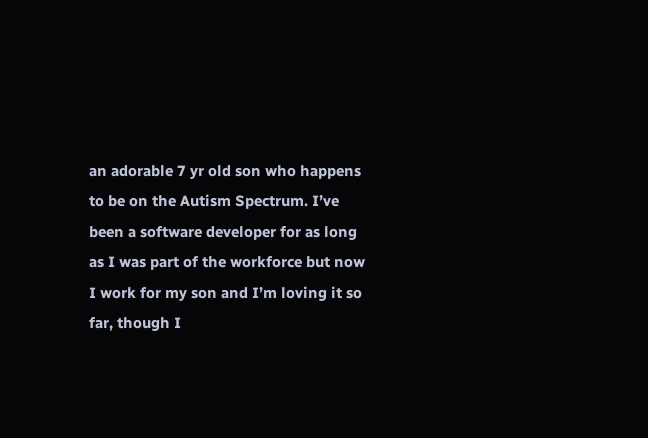an adorable 7 yr old son who happens to be on the Autism Spectrum. I’ve been a software developer for as long as I was part of the workforce but now I work for my son and I’m loving it so far, though I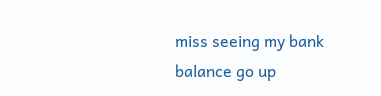miss seeing my bank balance go up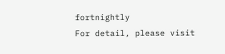fortnightly
For detail, please visit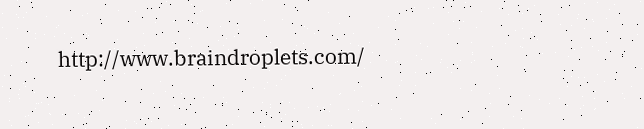http://www.braindroplets.com/